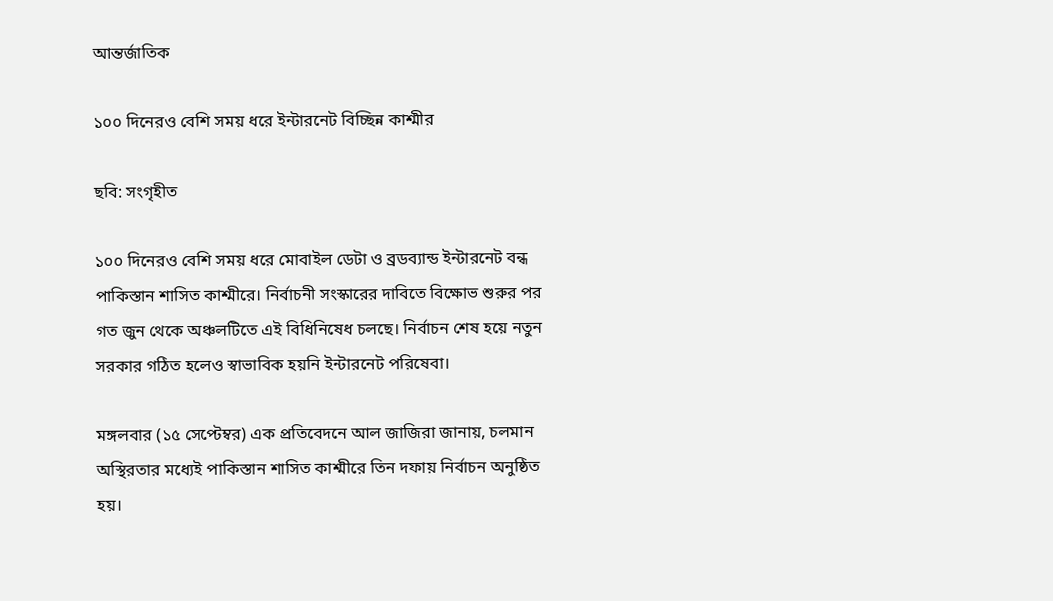আন্তর্জাতিক

১০০ দিনেরও বেশি সময় ধরে ইন্টারনেট বিচ্ছিন্ন কাশ্মীর

ছবি: সংগৃহীত

১০০ দিনেরও বেশি সময় ধরে মোবাইল ডেটা ও ব্রডব্যান্ড ইন্টারনেট বন্ধ পাকিস্তান শাসিত কাশ্মীরে। নির্বাচনী সংস্কারের দাবিতে বিক্ষোভ শুরুর পর গত জুন থেকে অঞ্চলটিতে এই বিধিনিষেধ চলছে। নির্বাচন শেষ হয়ে নতুন সরকার গঠিত হলেও স্বাভাবিক হয়নি ইন্টারনেট পরিষেবা।

মঙ্গলবার (১৫ সেপ্টেম্বর) এক প্রতিবেদনে আল জাজিরা জানায়, চলমান অস্থিরতার মধ্যেই পাকিস্তান শাসিত কাশ্মীরে তিন দফায় নির্বাচন অনুষ্ঠিত হয়।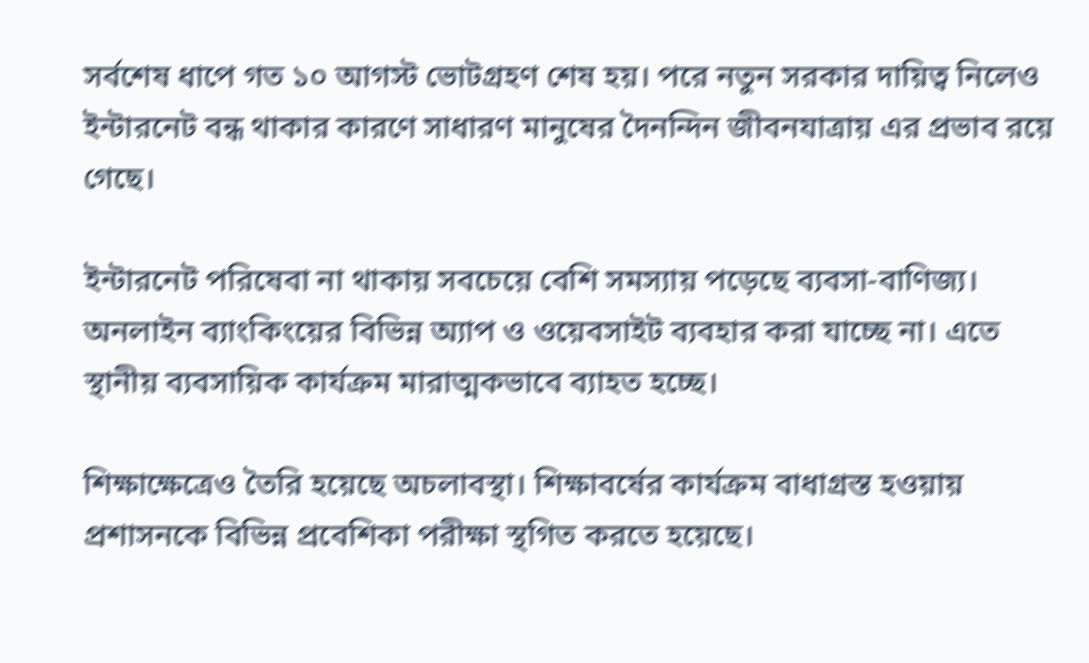সর্বশেষ ধাপে গত ১০ আগস্ট ভোটগ্রহণ শেষ হয়। পরে নতুন সরকার দায়িত্ব নিলেও ইন্টারনেট বন্ধ থাকার কারণে সাধারণ মানুষের দৈনন্দিন জীবনযাত্রায় এর প্রভাব রয়ে গেছে।

ইন্টারনেট পরিষেবা না থাকায় সবচেয়ে বেশি সমস্যায় পড়েছে ব্যবসা-বাণিজ্য। অনলাইন ব্যাংকিংয়ের বিভিন্ন অ্যাপ ও ওয়েবসাইট ব্যবহার করা যাচ্ছে না। এতে স্থানীয় ব্যবসায়িক কার্যক্রম মারাত্মকভাবে ব্যাহত হচ্ছে।

শিক্ষাক্ষেত্রেও তৈরি হয়েছে অচলাবস্থা। শিক্ষাবর্ষের কার্যক্রম বাধাগ্রস্ত হওয়ায় প্রশাসনকে বিভিন্ন প্রবেশিকা পরীক্ষা স্থগিত করতে হয়েছে।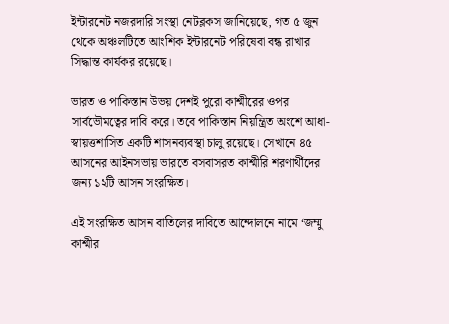ইন্টারনেট নজরদারি সংস্থা নেটব্লকস জানিয়েছে, গত ৫ জুন থেকে অঞ্চলটিতে আংশিক ইন্টারনেট পরিষেবা বন্ধ রাখার সিদ্ধান্ত কার্যকর রয়েছে।

ভারত ও পাকিস্তান উভয় দেশই পুরো কাশ্মীরের ওপর সার্বভৌমত্বের দাবি করে। তবে পাকিস্তান নিয়ন্ত্রিত অংশে আধা-স্বায়ত্তশাসিত একটি শাসনব্যবস্থা চালু রয়েছে। সেখানে ৪৫ আসনের আইনসভায় ভারতে বসবাসরত কাশ্মীরি শরণার্থীদের জন্য ১২টি আসন সংরক্ষিত।

এই সংরক্ষিত আসন বাতিলের দাবিতে আন্দোলনে নামে ‘জম্মু কাশ্মীর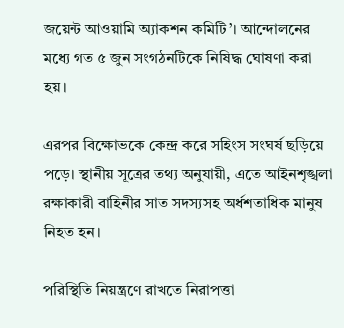জয়েন্ট আওয়ামি অ্যাকশন কমিটি’। আন্দোলনের মধ্যে গত ৫ জুন সংগঠনটিকে নিষিদ্ধ ঘোষণা করা হয়।

এরপর বিক্ষোভকে কেন্দ্র করে সহিংস সংঘর্ষ ছড়িয়ে পড়ে। স্থানীয় সূত্রের তথ্য অনুযায়ী, এতে আইনশৃঙ্খলা রক্ষাকারী বাহিনীর সাত সদস্যসহ অর্ধশতাধিক মানুষ নিহত হন।

পরিস্থিতি নিয়ন্ত্রণে রাখতে নিরাপত্তা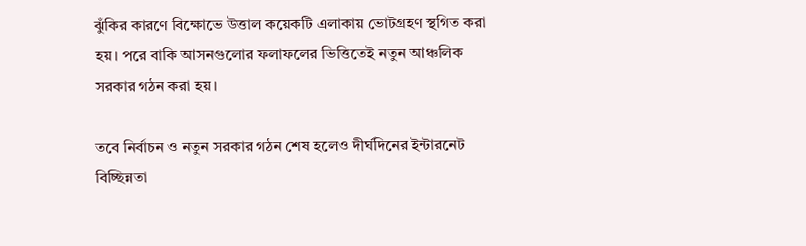ঝুঁকির কারণে বিক্ষোভে উত্তাল কয়েকটি এলাকায় ভোটগ্রহণ স্থগিত করা হয়। পরে বাকি আসনগুলোর ফলাফলের ভিত্তিতেই নতুন আঞ্চলিক সরকার গঠন করা হয়।

তবে নির্বাচন ও নতুন সরকার গঠন শেষ হলেও দীর্ঘদিনের ইন্টারনেট বিচ্ছিন্নতা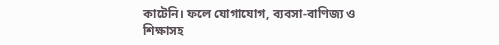কাটেনি। ফলে যোগাযোগ, ব্যবসা-বাণিজ্য ও শিক্ষাসহ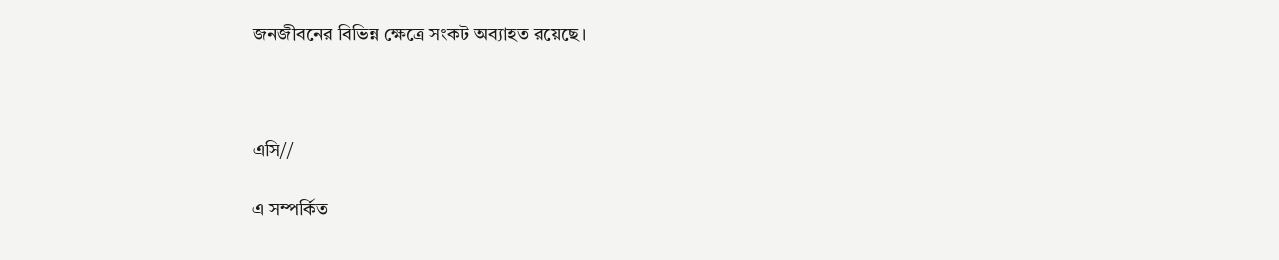জনজীবনের বিভিন্ন ক্ষেত্রে সংকট অব্যাহত রয়েছে।



এসি//

এ সম্পর্কিত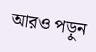আরও পড়ুন